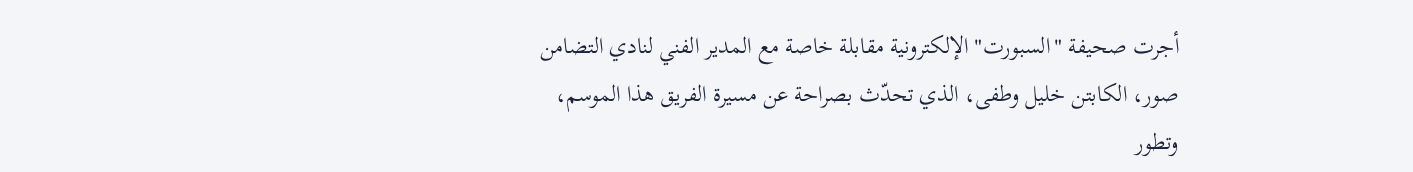أجرت صحيفة "السبورت" الإلكترونية مقابلة خاصة مع المدير الفني لنادي التضامن صور، الكابتن خليل وطفى، الذي تحدّث بصراحة عن مسيرة الفريق هذا الموسم، وتطور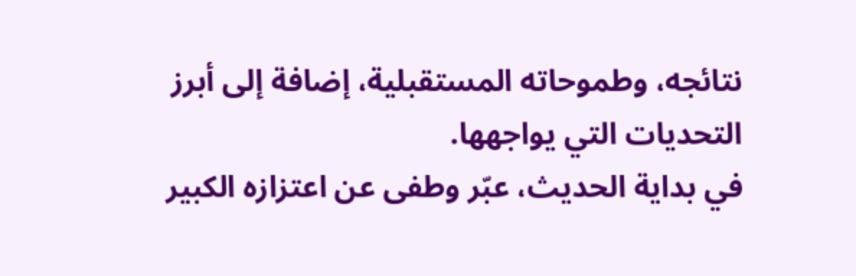نتائجه، وطموحاته المستقبلية، إضافة إلى أبرز التحديات التي يواجهها.
في بداية الحديث، عبّر وطفى عن اعتزازه الكبير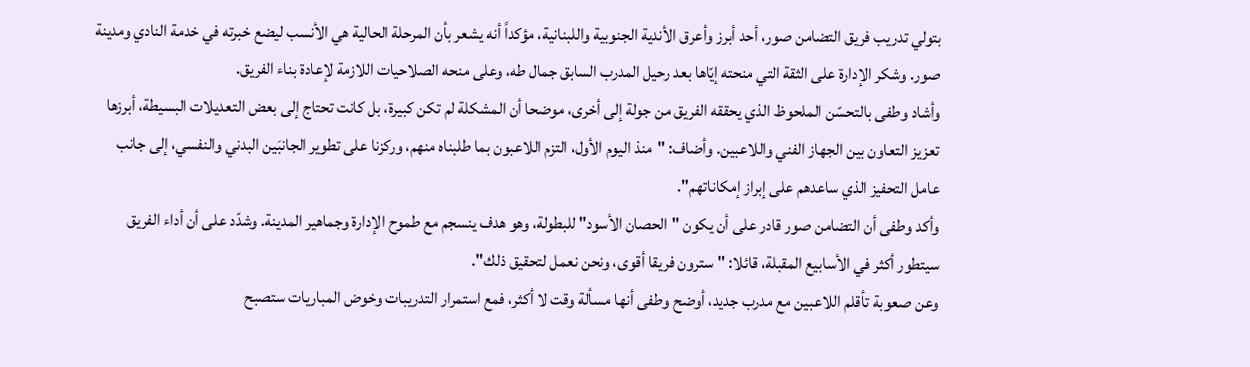بتولي تدريب فريق التضامن صور، أحد أبرز وأعرق الأندية الجنوبية واللبنانية، مؤكداً أنه يشعر بأن المرحلة الحالية هي الأنسب ليضع خبرته في خدمة النادي ومدينة صور. وشكر الإدارة على الثقة التي منحته إيّاها بعد رحيل المدرب السابق جمال طه، وعلى منحه الصلاحيات اللازمة لإعادة بناء الفريق.
وأشاد وطفى بالتحسّن الملحوظ الذي يحققه الفريق من جولة إلى أخرى، موضحا أن المشكلة لم تكن كبيرة، بل كانت تحتاج إلى بعض التعديلات البسيطة، أبرزها تعزيز التعاون بين الجهاز الفني واللاعبين. وأضاف: "منذ اليوم الأول، التزم اللاعبون بما طلبناه منهم، وركزنا على تطوير الجانبَين البدني والنفسي، إلى جانب عامل التحفيز الذي ساعدهم على إبراز إمكاناتهم".
وأكد وطفى أن التضامن صور قادر على أن يكون "الحصان الأسود" للبطولة، وهو هدف ينسجم مع طموح الإدارة وجماهير المدينة. وشدّد على أن أداء الفريق سيتطور أكثر في الأسابيع المقبلة، قائلا: "سترون فريقا أقوى، ونحن نعمل لتحقيق ذلك".
وعن صعوبة تأقلم اللاعبين مع مدرب جديد، أوضح وطفى أنها مسألة وقت لا أكثر، فمع استمرار التدريبات وخوض المباريات ستصبح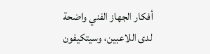أفكار الجهاز الفني واضحة لدى اللاعبين، وسيتكيفون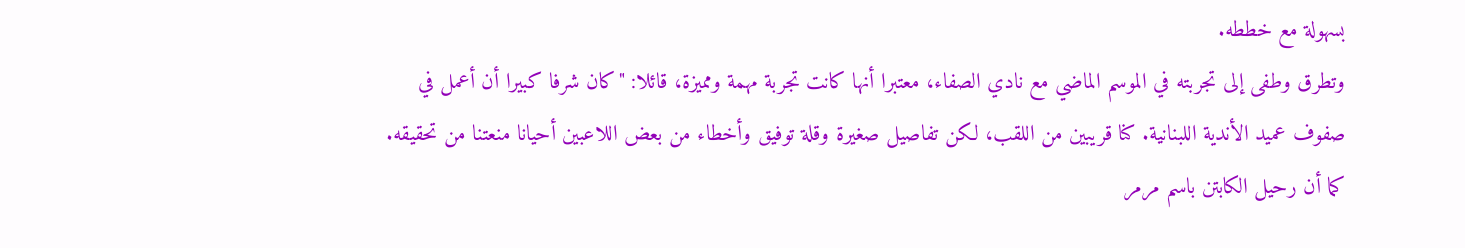بسهولة مع خططه.
وتطرق وطفى إلى تجربته في الموسم الماضي مع نادي الصفاء، معتبرا أنها كانت تجربة مهمة ومميزة، قائلا: "كان شرفا كبيرا أن أعمل في صفوف عميد الأندية اللبنانية. كنا قريبين من اللقب، لكن تفاصيل صغيرة وقلة توفيق وأخطاء من بعض اللاعبين أحيانا منعتنا من تحقيقه. كما أن رحيل الكابتن باسم مرمر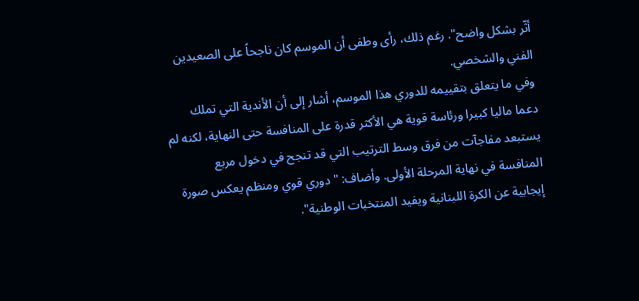أثّر بشكل واضح". رغم ذلك، رأى وطفى أن الموسم كان ناجحاً على الصعيدين الفني والشخصي.
وفي ما يتعلق بتقييمه للدوري هذا الموسم، أشار إلى أن الأندية التي تملك دعما ماليا كبيرا ورئاسة قوية هي الأكثر قدرة على المنافسة حتى النهاية، لكنه لم يستبعد مفاجآت من فرق وسط الترتيب التي قد تنجح في دخول مربع المنافسة في نهاية المرحلة الأولى. وأضاف: "دوري قوي ومنظم يعكس صورة إيجابية عن الكرة اللبنانية ويفيد المنتخبات الوطنية".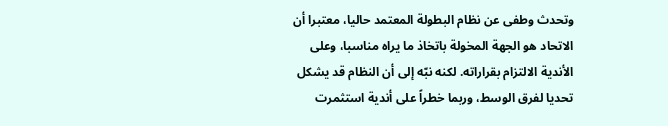وتحدث وطفى عن نظام البطولة المعتمد حاليا، معتبرا أن الاتحاد هو الجهة المخولة باتخاذ ما يراه مناسبا، وعلى الأندية الالتزام بقراراته. لكنه نبّه إلى أن النظام قد يشكل تحديا لفرق الوسط، وربما خطراً على أندية استثمرت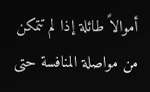أموالاً طائلة إذا لم تتمكن من مواصلة المنافسة حتى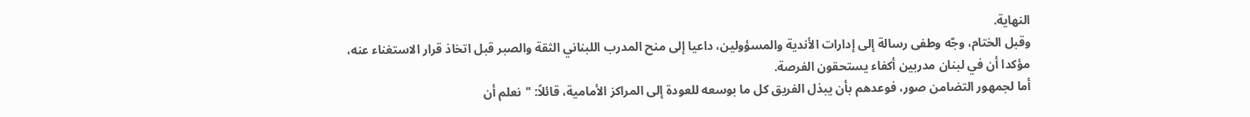النهاية.
وقبل الختام، وجّه وطفى رسالة إلى إدارات الأندية والمسؤولين، داعيا إلى منح المدرب اللبناني الثقة والصبر قبل اتخاذ قرار الاستغناء عنه، مؤكدا أن في لبنان مدربين أكفاء يستحقون الفرصة.
أما لجمهور التضامن صور، فوعدهم بأن يبذل الفريق كل ما بوسعه للعودة إلى المراكز الأمامية، قائلاً: "نعلم أن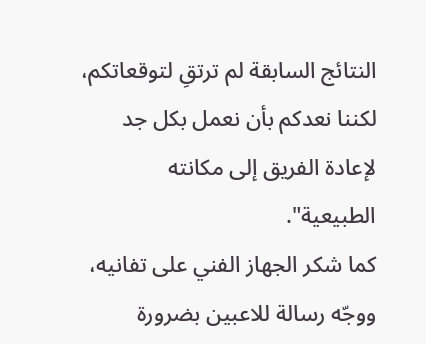النتائج السابقة لم ترتقِ لتوقعاتكم، لكننا نعدكم بأن نعمل بكل جد لإعادة الفريق إلى مكانته الطبيعية".
كما شكر الجهاز الفني على تفانيه، ووجّه رسالة للاعبين بضرورة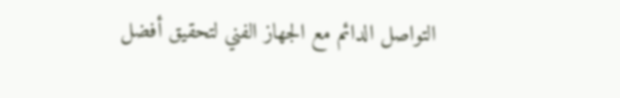التواصل الدائم مع الجهاز الفني لتحقيق أفضل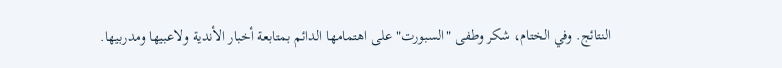النتائج. وفي الختام، شكر وطفى "السبورت" على اهتمامها الدائم بمتابعة أخبار الأندية ولاعبيها ومدربيها.